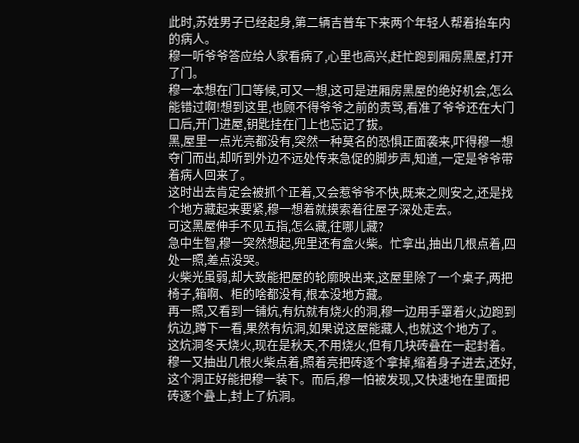此时,苏姓男子已经起身,第二辆吉普车下来两个年轻人帮着抬车内的病人。
穆一听爷爷答应给人家看病了,心里也高兴,赶忙跑到厢房黑屋,打开了门。
穆一本想在门口等候,可又一想,这可是进厢房黑屋的绝好机会,怎么能错过啊!想到这里,也顾不得爷爷之前的责骂,看准了爷爷还在大门口后,开门进屋,钥匙挂在门上也忘记了拔。
黑,屋里一点光亮都没有,突然一种莫名的恐惧正面袭来,吓得穆一想夺门而出,却听到外边不远处传来急促的脚步声,知道,一定是爷爷带着病人回来了。
这时出去肯定会被抓个正着,又会惹爷爷不快,既来之则安之,还是找个地方藏起来要紧,穆一想着就摸索着往屋子深处走去。
可这黑屋伸手不见五指,怎么藏,往哪儿藏?
急中生智,穆一突然想起,兜里还有盒火柴。忙拿出,抽出几根点着,四处一照,差点没哭。
火柴光虽弱,却大致能把屋的轮廓映出来,这屋里除了一个桌子,两把椅子,箱啊、柜的啥都没有,根本没地方藏。
再一照,又看到一铺炕,有炕就有烧火的洞,穆一边用手罩着火,边跑到炕边,蹲下一看,果然有炕洞,如果说这屋能藏人,也就这个地方了。
这炕洞冬天烧火,现在是秋天,不用烧火,但有几块砖叠在一起封着。穆一又抽出几根火柴点着,照着亮把砖逐个拿掉,缩着身子进去,还好,这个洞正好能把穆一装下。而后,穆一怕被发现,又快速地在里面把砖逐个叠上,封上了炕洞。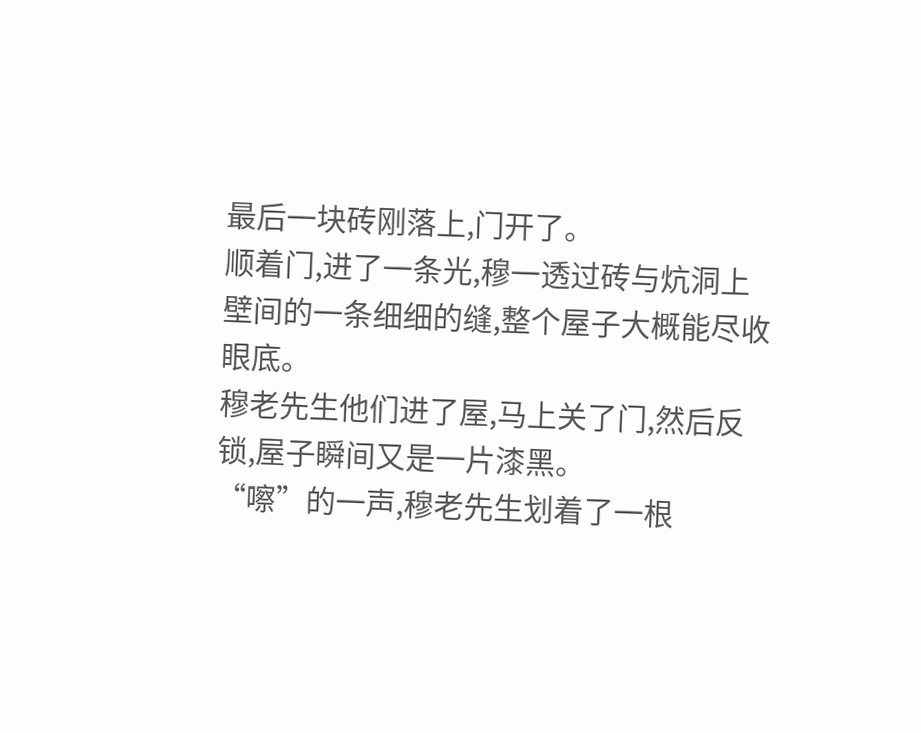最后一块砖刚落上,门开了。
顺着门,进了一条光,穆一透过砖与炕洞上壁间的一条细细的缝,整个屋子大概能尽收眼底。
穆老先生他们进了屋,马上关了门,然后反锁,屋子瞬间又是一片漆黑。
“嚓”的一声,穆老先生划着了一根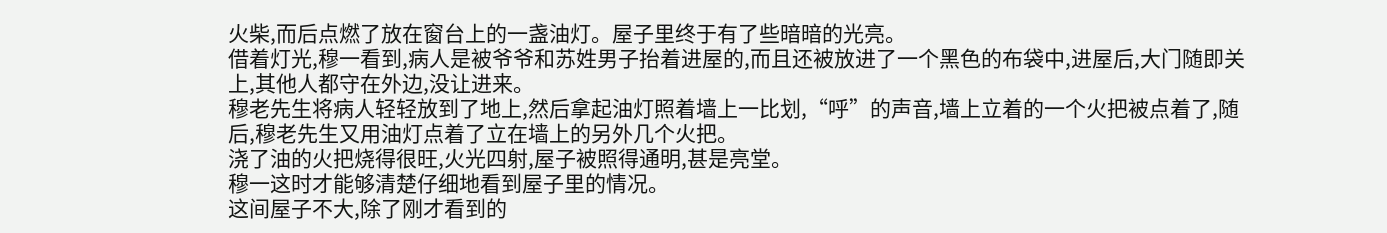火柴,而后点燃了放在窗台上的一盏油灯。屋子里终于有了些暗暗的光亮。
借着灯光,穆一看到,病人是被爷爷和苏姓男子抬着进屋的,而且还被放进了一个黑色的布袋中,进屋后,大门随即关上,其他人都守在外边,没让进来。
穆老先生将病人轻轻放到了地上,然后拿起油灯照着墙上一比划,“呼”的声音,墙上立着的一个火把被点着了,随后,穆老先生又用油灯点着了立在墙上的另外几个火把。
浇了油的火把烧得很旺,火光四射,屋子被照得通明,甚是亮堂。
穆一这时才能够清楚仔细地看到屋子里的情况。
这间屋子不大,除了刚才看到的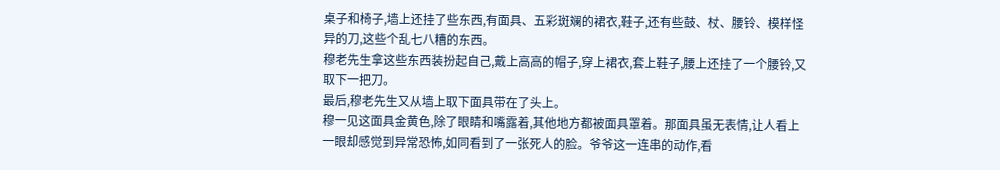桌子和椅子,墙上还挂了些东西,有面具、五彩斑斓的裙衣,鞋子,还有些鼓、杖、腰铃、模样怪异的刀,这些个乱七八糟的东西。
穆老先生拿这些东西装扮起自己,戴上高高的帽子,穿上裙衣,套上鞋子,腰上还挂了一个腰铃,又取下一把刀。
最后,穆老先生又从墙上取下面具带在了头上。
穆一见这面具金黄色,除了眼睛和嘴露着,其他地方都被面具罩着。那面具虽无表情,让人看上一眼却感觉到异常恐怖,如同看到了一张死人的脸。爷爷这一连串的动作,看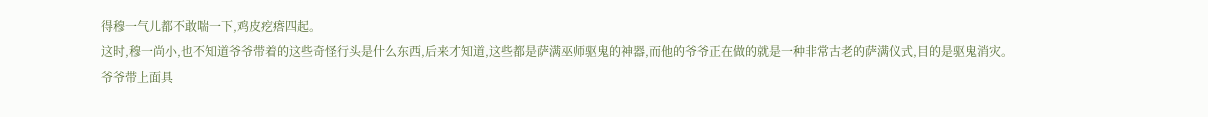得穆一气儿都不敢喘一下,鸡皮疙瘩四起。
这时,穆一尚小,也不知道爷爷带着的这些奇怪行头是什么东西,后来才知道,这些都是萨满巫师驱鬼的神器,而他的爷爷正在做的就是一种非常古老的萨满仪式,目的是驱鬼消灾。
爷爷带上面具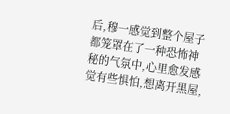后,穆一感觉到整个屋子都笼罩在了一种恐怖神秘的气氛中,心里愈发感觉有些惧怕,想离开黑屋,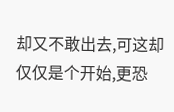却又不敢出去,可这却仅仅是个开始,更恐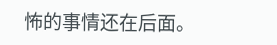怖的事情还在后面。